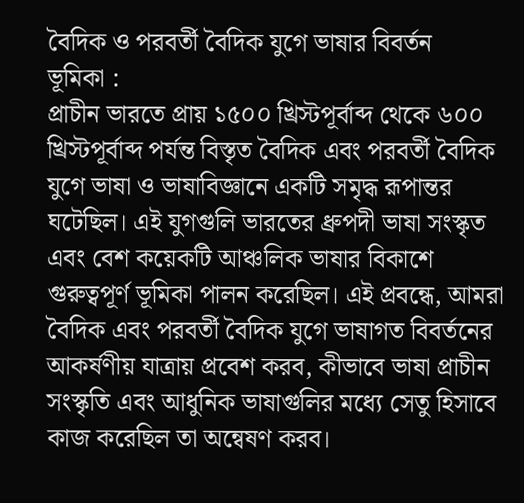বৈদিক ও পরবর্তী বৈদিক যুগে ভাষার বিবর্তন
ভূমিকা :
প্রাচীন ভারতে প্রায় ১৫০০ খ্রিস্টপূর্বাব্দ থেকে ৬০০ খ্রিস্টপূর্বাব্দ পর্যন্ত বিস্তৃত বৈদিক এবং পরবর্তী বৈদিক যুগে ভাষা ও ভাষাবিজ্ঞানে একটি সমৃদ্ধ রূপান্তর ঘটেছিল। এই যুগগুলি ভারতের ধ্রুপদী ভাষা সংস্কৃত এবং বেশ কয়েকটি আঞ্চলিক ভাষার বিকাশে গুরুত্বপূর্ণ ভূমিকা পালন করেছিল। এই প্রবন্ধে, আমরা বৈদিক এবং পরবর্তী বৈদিক যুগে ভাষাগত বিবর্তনের আকর্ষণীয় যাত্রায় প্রবেশ করব, কীভাবে ভাষা প্রাচীন সংস্কৃতি এবং আধুনিক ভাষাগুলির মধ্যে সেতু হিসাবে কাজ করেছিল তা অন্বেষণ করব।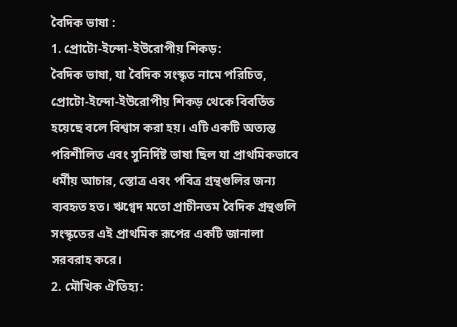বৈদিক ভাষা :
1. প্রোটো-ইন্দো-ইউরোপীয় শিকড়:
বৈদিক ভাষা, যা বৈদিক সংস্কৃত নামে পরিচিত, প্রোটো-ইন্দো-ইউরোপীয় শিকড় থেকে বিবর্তিত হয়েছে বলে বিশ্বাস করা হয়। এটি একটি অত্যন্ত পরিশীলিত এবং সুনির্দিষ্ট ভাষা ছিল যা প্রাথমিকভাবে ধর্মীয় আচার, স্তোত্র এবং পবিত্র গ্রন্থগুলির জন্য ব্যবহৃত হত। ঋগ্বেদ মতো প্রাচীনতম বৈদিক গ্রন্থগুলি সংস্কৃতের এই প্রাথমিক রূপের একটি জানালা সরবরাহ করে।
2. মৌখিক ঐতিহ্য: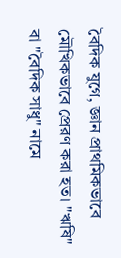বৈদিক যুগে, জ্ঞান প্রাথমিকভাবে মৌখিকভাবে প্রেরণ করা হত। "ঋষি" বা "বৈদিক সাধু" নামে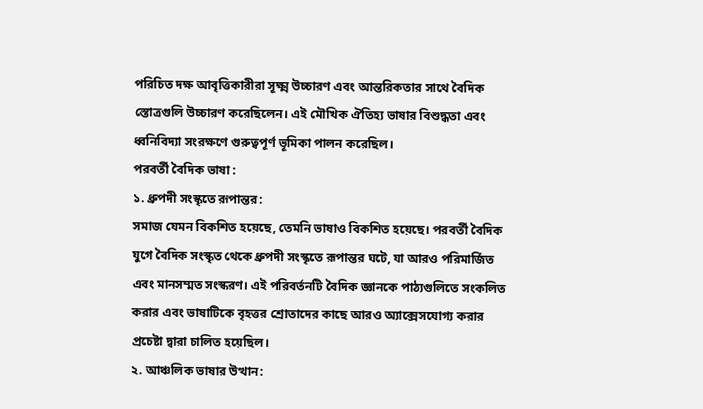পরিচিত দক্ষ আবৃত্তিকারীরা সূক্ষ্ম উচ্চারণ এবং আন্তরিকতার সাথে বৈদিক স্তোত্রগুলি উচ্চারণ করেছিলেন। এই মৌখিক ঐতিহ্য ভাষার বিশুদ্ধতা এবং ধ্বনিবিদ্যা সংরক্ষণে গুরুত্বপূর্ণ ভূমিকা পালন করেছিল।
পরবর্তী বৈদিক ভাষা :
১. ধ্রুপদী সংস্কৃতে রূপান্তর:
সমাজ যেমন বিকশিত হয়েছে, তেমনি ভাষাও বিকশিত হয়েছে। পরবর্তী বৈদিক যুগে বৈদিক সংস্কৃত থেকে ধ্রুপদী সংস্কৃতে রূপান্তর ঘটে, যা আরও পরিমার্জিত এবং মানসম্মত সংস্করণ। এই পরিবর্তনটি বৈদিক জ্ঞানকে পাঠ্যগুলিতে সংকলিত করার এবং ভাষাটিকে বৃহত্তর শ্রোতাদের কাছে আরও অ্যাক্সেসযোগ্য করার প্রচেষ্টা দ্বারা চালিত হয়েছিল।
২. আঞ্চলিক ভাষার উত্থান: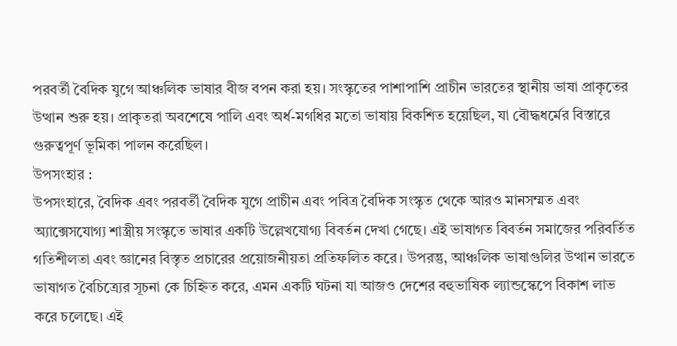পরবর্তী বৈদিক যুগে আঞ্চলিক ভাষার বীজ বপন করা হয়। সংস্কৃতের পাশাপাশি প্রাচীন ভারতের স্থানীয় ভাষা প্রাকৃতের উত্থান শুরু হয়। প্রাকৃতরা অবশেষে পালি এবং অর্ধ-মগধির মতো ভাষায় বিকশিত হয়েছিল, যা বৌদ্ধধর্মের বিস্তারে গুরুত্বপূর্ণ ভূমিকা পালন করেছিল।
উপসংহার :
উপসংহারে, বৈদিক এবং পরবর্তী বৈদিক যুগে প্রাচীন এবং পবিত্র বৈদিক সংস্কৃত থেকে আরও মানসম্মত এবং অ্যাক্সেসযোগ্য শাস্ত্রীয় সংস্কৃতে ভাষার একটি উল্লেখযোগ্য বিবর্তন দেখা গেছে। এই ভাষাগত বিবর্তন সমাজের পরিবর্তিত গতিশীলতা এবং জ্ঞানের বিস্তৃত প্রচারের প্রয়োজনীয়তা প্রতিফলিত করে। উপরন্তু, আঞ্চলিক ভাষাগুলির উত্থান ভারতে ভাষাগত বৈচিত্র্যের সূচনা কে চিহ্নিত করে, এমন একটি ঘটনা যা আজও দেশের বহুভাষিক ল্যান্ডস্কেপে বিকাশ লাভ করে চলেছে। এই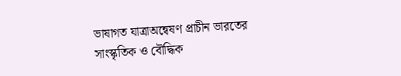ভাষাগত যাত্রাঅন্বেষণ প্রাচীন ভারতের সাংস্কৃতিক ও বৌদ্ধিক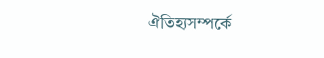ঐতিহ্যসম্পর্কে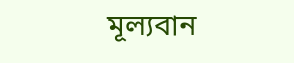মূল্যবান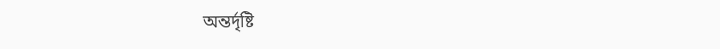অন্তর্দৃষ্টি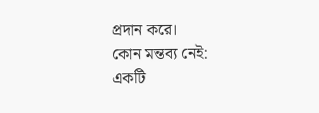প্রদান করে।
কোন মন্তব্য নেই:
একটি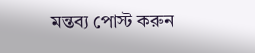মন্তব্য পোস্ট করুন